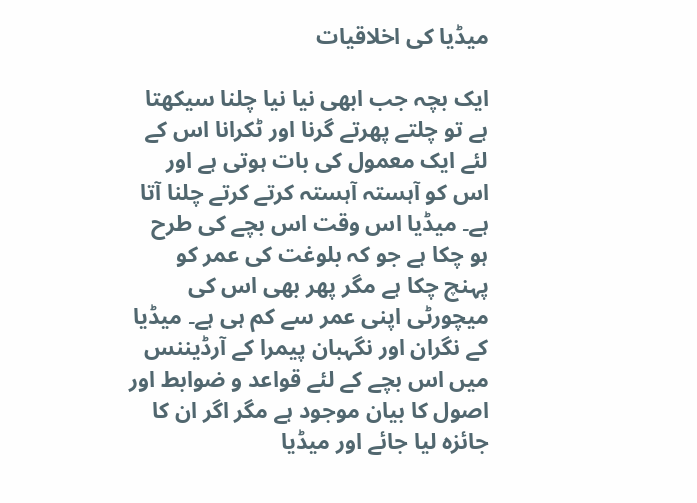میڈیا کی اخلاقیات

ایک بچہ جب ابھی نیا نیا چلنا سیکھتا ہے تو چلتے پھرتے گرنا اور ٹکرانا اس کے لئے ایک معمول کی بات ہوتی ہے اور اس کو آہستہ آہستہ کرتے کرتے چلنا آتا ہے۔ میڈیا اس وقت اس بچے کی طرح ہو چکا ہے جو کہ بلوغت کی عمر کو پہنچ چکا ہے مگر پھر بھی اس کی میچورٹی اپنی عمر سے کم ہی ہے۔ میڈیا کے نگران اور نگہبان پیمرا کے آرڈیننس میں اس بچے کے لئے قواعد و ضوابط اور اصول کا بیان موجود ہے مگر اگر ان کا جائزہ لیا جائے اور میڈیا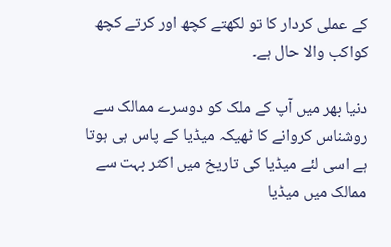کے عملی کردار کا تو لکھتے کچھ اور کرتے کچھ کواکب والا حال ہے۔

دنیا بھر میں آپ کے ملک کو دوسرے ممالک سے روشناس کروانے کا ٹھیکہ میڈیا کے پاس ہی ہوتا ہے اسی لئے میڈیا کی تاریخ میں اکثر بہت سے ممالک میں میڈیا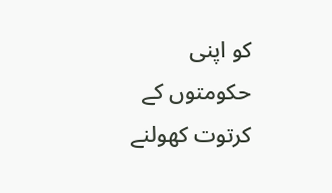کو اپنی حکومتوں کے کرتوت کھولنے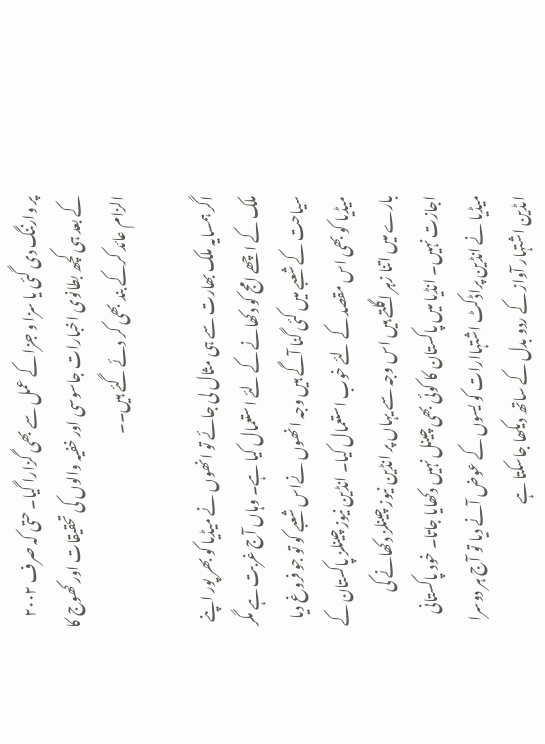پر وارننگ دی گئی یا سزا و جزا کے عمل سے بھی گزارا گیا۔ حتی کہ صرف ۲۰۰۲ کے بعد ہی کچھ بطانوی اخبارات جاسوسی اور خفیہ والوں کی تحقیقات اور کھوج کا الزام عائد کرکے بند بھی کر دئے گئے ہیں۔۔

اگر ہمسایہ ملک بھارت سے ہی مثال لی جائے تو انھوں نے میڈیا کو بھر پور اپنے ملک کے اچھے امج کو دکھانے کے لئے استعمال کیا ہے۔ وہاں آج غربت ہے مگر سیاحت کے شعبے میں کئی گنا آگے ہیں وجہ انھوں نےاس شعبے کو تو جو فروغ دیا میڈیا کو بھی اس مقصد کے لئے خوب استعمال کیا۔ انڈین نیوز چینلز پاکستان کے بارے میں اتنا زہر اگلتے ہیں اس وجہ سے یہاں پر انڈین نیوز چینلز دکھانے کی اجازت نہیں۔ انڈیا میں پاکستان کا کوئی بھی چینل نہیں دکھایا جاتا۔ خود پاکستانی میڈیا نے انڈین پراڈکٹ اشتہاارات کو یسوں کے عوض آنے دیا تو آج ہر دوسرا اںڈین اشتہار آواز کے ردو بدل کے ساتھ دیکھا جاسکتا ہے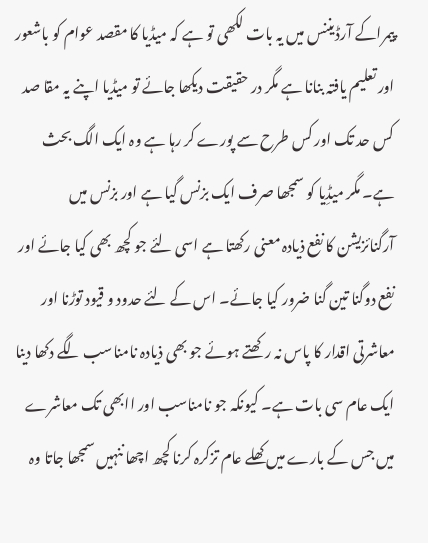پیمراکے آرڈیننس میں یہ بات لکھی تو ہے کہ میڈیا کا مقصد عوام کو باشعور اور تعلیم یافتہ بنانا ہے مگر در حقیقت دیکھا جائے تو میڈیا اپنے یہ مقا صد کس حد تک اور کس طرح سے پورے کر رہا ہے وہ ایک الگ بحث ہے۔ مگر میڈِیا کو سمجھا صرف ایک بزنس گیا ہے اور بزنس میں آرگنائزیشن کا نفع ذیادہ معنی رکھتا ہے اسی لئے جو کچھ بھی کیا جائے اور نفع دوگنا تین گنا ضرور کیا جائے۔ اس کے لئے حدود و قیود توڑنا اور معاشرتی اقدار کا پاس نہ رکھتے ہوئے جو بھی ذیادہ نامناسب لگے دکھا دینا ایک عام سی بات ہے۔ کیونکہ جو نامناسب اور اابھی تک معاشرے میں جس کے بارے میں کھلے عام تزکرہ کرنا کچھ اچھا ننہیں سمجھا جاتا وہ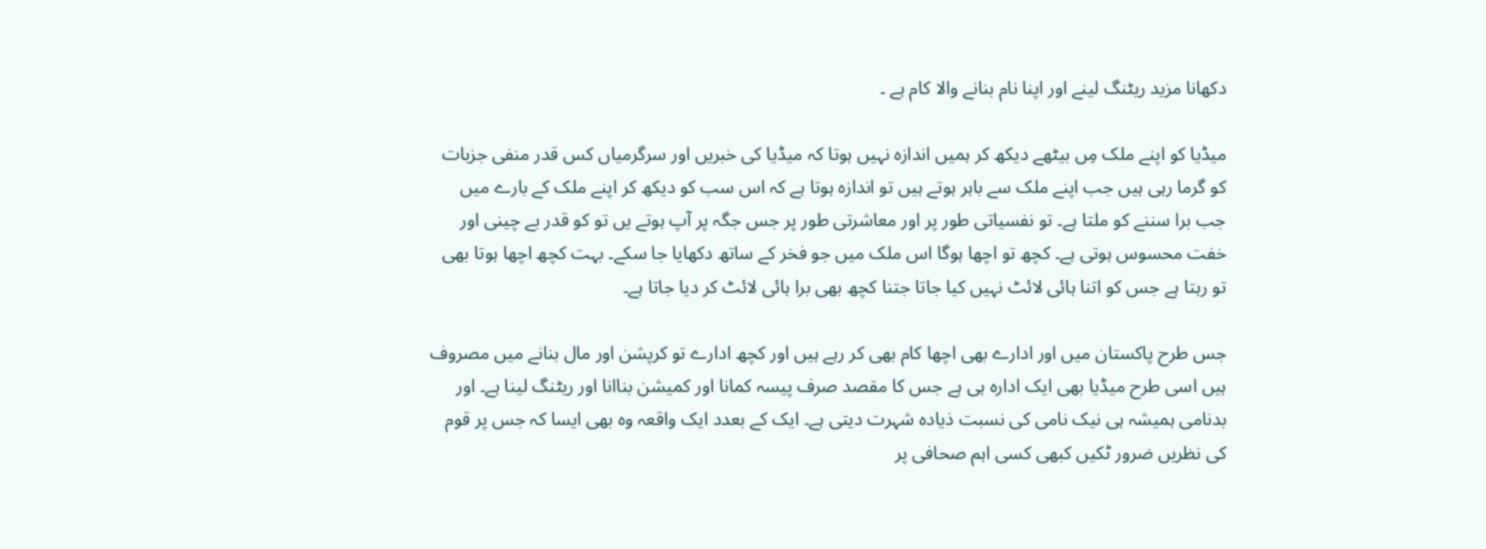دکھانا مزید ریٹنگ لینے اور اپنا نام بنانے والا کام ہے ۔

میڈیا کو اپنے ملک مِں بیٹھے دیکھ کر ہمیں اندازہ نہیں ہوتا کہ میڈیا کی خبریں اور سرگرمیاں کس قدر منفی جزبات کو گرما رہی ہیں جب اپنے ملک سے باہر ہوتے ہیں تو اندازہ ہوتا ہے کہ اس سب کو دیکھ کر اپنے ملک کے بارے میں جب برا سننے کو ملتا ہے۔ تو نفسیاتی طور پر اور معاشرتی طور پر جس جگہ پر آپ ہوتے یں تو کو قدر بے چینی اور خفت محسوس ہوتی ہے۔ کچھ تو اچھا ہوگا اس ملک میں جو فخر کے ساتھ دکھایا جا سکے۔ بہت کچھ اچھا ہوتا بھی تو رہتا ہے جس کو اتنا ہائی لائٹ نہیں کیا جاتا جتنا کچھ بھی برا ہائی لائٹ کر دیا جاتا ہے۔

جس طرح پاکستان میں اور ادارے بھی اچھا کام بھی کر رہے ہیں اور کچھ ادارے تو کرپشن اور مال بنانے میں مصروف ہیں اسی طرح میڈیا بھی ایک ادارہ ہی ہے جس کا مقصد صرف پیسہ کمانا اور کمیشن بناانا اور ریٹنگ لینا ہے۔ اور بدنامی ہمیشہ ہی نیک نامی کی نسبت ذیادہ شہرت دیتی ہے۔ ایک کے بعدد ایک واقعہ وہ بھی ایسا کہ جس پر قوم کی نظریں ضرور ٹکیں کبھی کسی اہم صحافی پر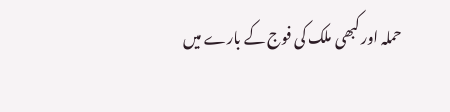حملہ اور کبھی ملک کی فوج کے بارے میں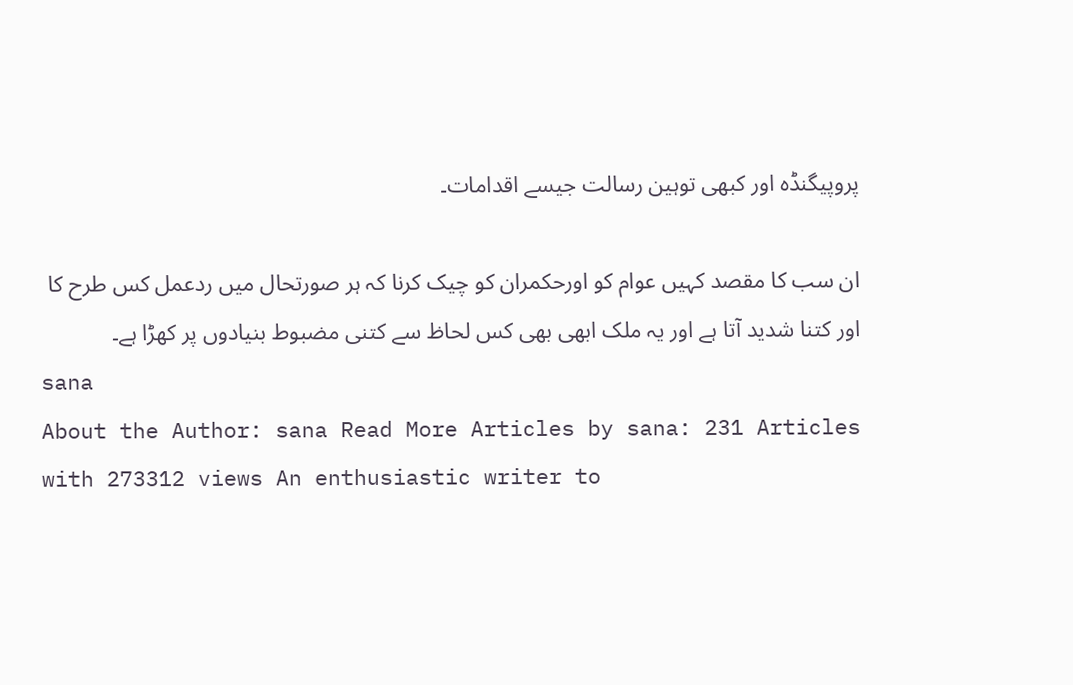پروپیگنڈہ اور کبھی توہین رسالت جیسے اقدامات۔

ان سب کا مقصد کہیں عوام کو اورحکمران کو چیک کرنا کہ ہر صورتحال میں ردعمل کس طرح کا اور کتنا شدید آتا ہے اور یہ ملک ابھی بھی کس لحاظ سے کتنی مضبوط بنیادوں پر کھڑا ہے۔
sana
About the Author: sana Read More Articles by sana: 231 Articles with 273312 views An enthusiastic writer to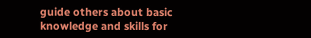guide others about basic knowledge and skills for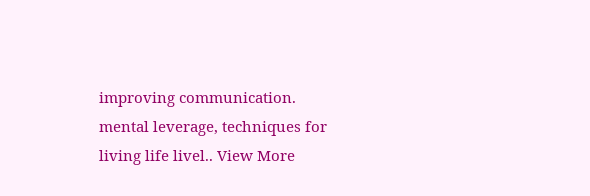improving communication. mental leverage, techniques for living life livel.. View More